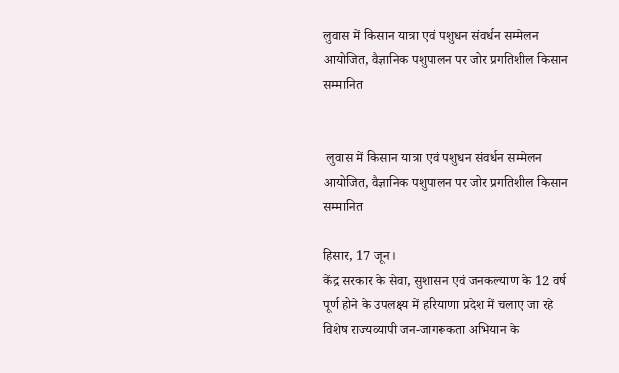लुवास में किसान यात्रा एवं पशुधन संवर्धन सम्मेलन आयोजित, वैज्ञानिक पशुपालन पर जोर प्रगतिशील किसान सम्मानित


 लुवास में किसान यात्रा एवं पशुधन संवर्धन सम्मेलन आयोजित, वैज्ञानिक पशुपालन पर जोर प्रगतिशील किसान सम्मानित

हिसार, 17 जून।
केंद्र सरकार के सेवा, सुशासन एवं जनकल्याण के 12 वर्ष पूर्ण होने के उपलक्ष्य में हरियाणा प्रदेश में चलाए जा रहे विशेष राज्यव्यापी जन-जागरूकता अभियान के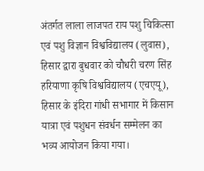अंतर्गत लाला लाजपत राय पशु चिकित्सा एवं पशु विज्ञान विश्वविद्यालय (लुवास), हिसार द्वारा बुधवार को चौधरी चरण सिंह हरियाणा कृषि विश्वविद्यालय (एचएयू), हिसार के इंदिरा गांधी सभागार में किसान यात्रा एवं पशुधन संवर्धन सम्मेलन का भव्य आयोजन किया गया।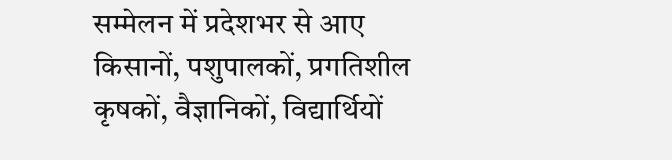सम्मेलन में प्रदेशभर से आए किसानों, पशुपालकों, प्रगतिशील कृषकों, वैज्ञानिकों, विद्यार्थियों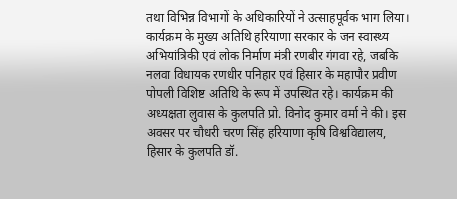तथा विभिन्न विभागों के अधिकारियों ने उत्साहपूर्वक भाग लिया।
कार्यक्रम के मुख्य अतिथि हरियाणा सरकार के जन स्वास्थ्य अभियांत्रिकी एवं लोक निर्माण मंत्री रणबीर गंगवा रहे, जबकि नलवा विधायक रणधीर पनिहार एवं हिसार के महापौर प्रवीण पोपली विशिष्ट अतिथि के रूप में उपस्थित रहे। कार्यक्रम की अध्यक्षता लुवास के कुलपति प्रो. विनोद कुमार वर्मा ने की। इस अवसर पर चौधरी चरण सिंह हरियाणा कृषि विश्वविद्यालय, हिसार के कुलपति डॉ.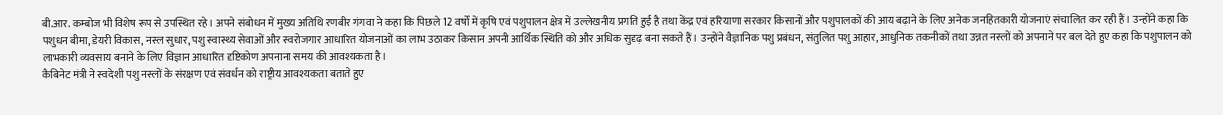बी.आर. कम्बोज भी विशेष रूप से उपस्थित रहे। अपने संबोधन में मुख्य अतिथि रणबीर गंगवा ने कहा कि पिछले 12 वर्षों में कृषि एवं पशुपालन क्षेत्र में उल्लेखनीय प्रगति हुई है तथा केंद्र एवं हरियाणा सरकार किसानों और पशुपालकों की आय बढ़ाने के लिए अनेक जनहितकारी योजनाएं संचालित कर रही हैं। उन्होंने कहा कि पशुधन बीमा, डेयरी विकास, नस्ल सुधार, पशु स्वास्थ्य सेवाओं और स्वरोजगार आधारित योजनाओं का लाभ उठाकर किसान अपनी आर्थिक स्थिति को और अधिक सुदृढ़ बना सकते हैं। उन्होंने वैज्ञानिक पशु प्रबंधन, संतुलित पशु आहार, आधुनिक तकनीकों तथा उन्नत नस्लों को अपनाने पर बल देते हुए कहा कि पशुपालन को लाभकारी व्यवसाय बनाने के लिए विज्ञान आधारित दृष्टिकोण अपनाना समय की आवश्यकता है।
कैबिनेट मंत्री ने स्वदेशी पशु नस्लों के संरक्षण एवं संवर्धन को राष्ट्रीय आवश्यकता बताते हुए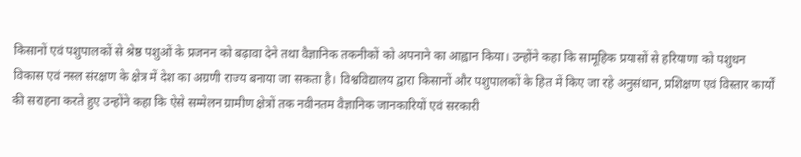किसानों एवं पशुपालकों से श्रेष्ठ पशुओं के प्रजनन को बढ़ावा देने तथा वैज्ञानिक तकनीकों को अपनाने का आह्वान किया। उन्होंने कहा कि सामूहिक प्रयासों से हरियाणा को पशुधन विकास एवं नस्ल संरक्षण के क्षेत्र में देश का अग्रणी राज्य बनाया जा सकता है। विश्वविद्यालय द्वारा किसानों और पशुपालकों के हित में किए जा रहे अनुसंधान, प्रशिक्षण एवं विस्तार कार्यों की सराहना करते हुए उन्होंने कहा कि ऐसे सम्मेलन ग्रामीण क्षेत्रों तक नवीनतम वैज्ञानिक जानकारियों एवं सरकारी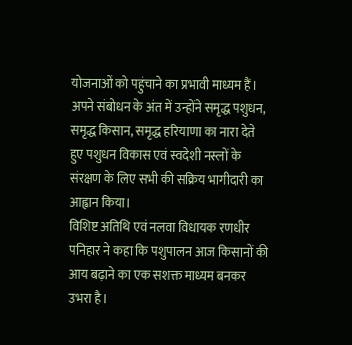योजनाओं को पहुंचाने का प्रभावी माध्यम हैं। अपने संबोधन के अंत में उन्होंने समृद्ध पशुधन, समृद्ध किसान, समृद्ध हरियाणा का नारा देते हुए पशुधन विकास एवं स्वदेशी नस्लों के संरक्षण के लिए सभी की सक्रिय भागीदारी का आह्वान किया।
विशिष्ट अतिथि एवं नलवा विधायक रणधीर पनिहार ने कहा कि पशुपालन आज किसानों की आय बढ़ाने का एक सशक्त माध्यम बनकर उभरा है।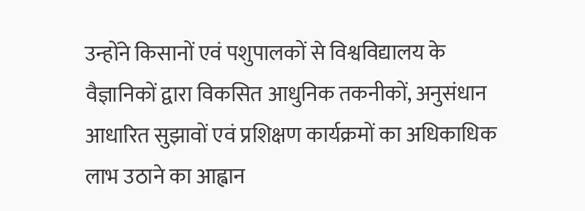उन्होंने किसानों एवं पशुपालकों से विश्वविद्यालय के वैज्ञानिकों द्वारा विकसित आधुनिक तकनीकों, अनुसंधान आधारित सुझावों एवं प्रशिक्षण कार्यक्रमों का अधिकाधिक लाभ उठाने का आह्वान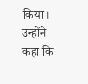किया। उन्होंने कहा कि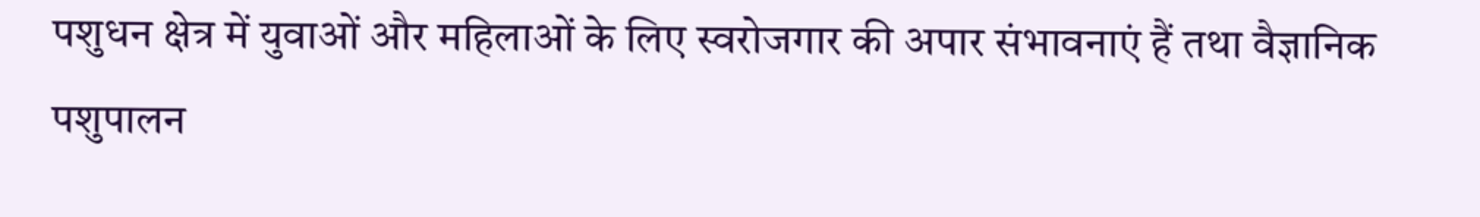पशुधन क्षेत्र में युवाओं और महिलाओं के लिए स्वरोजगार की अपार संभावनाएं हैं तथा वैज्ञानिक पशुपालन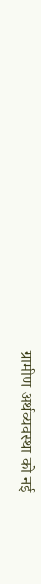ग्रामीण अर्थव्यवस्था को नई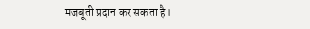मजबूती प्रदान कर सकता है।